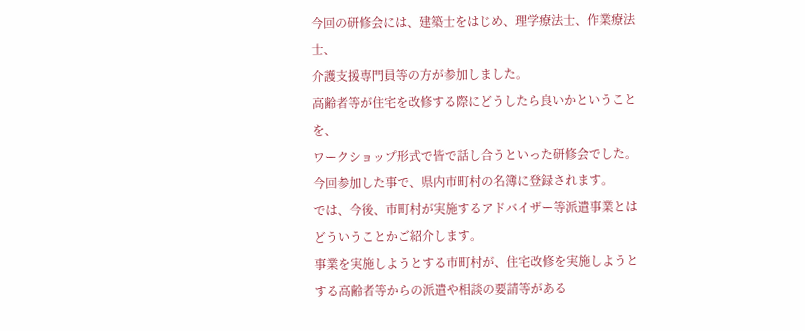今回の研修会には、建築士をはじめ、理学療法士、作業療法士、
介護支援専門員等の方が参加しました。
高齢者等が住宅を改修する際にどうしたら良いかということを、
ワークショップ形式で皆で話し合うといった研修会でした。
今回参加した事で、県内市町村の名簿に登録されます。
では、今後、市町村が実施するアドバイザー等派遣事業とはどういうことかご紹介します。
事業を実施しようとする市町村が、住宅改修を実施しようとする高齢者等からの派遣や相談の要請等がある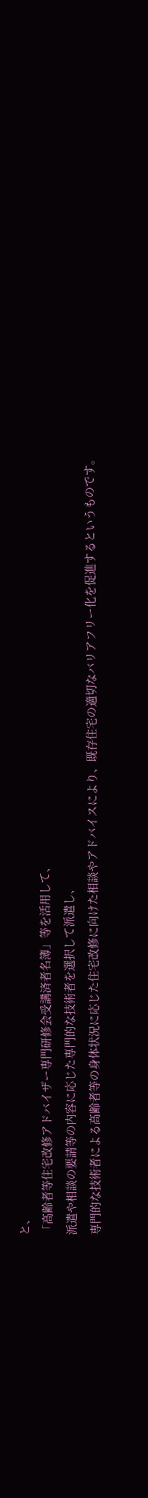と、
「高齢者等住宅改修アドバイザー専門研修会受講済者名簿」等を活用して、
派遣や相談の要請等の内容に応じた専門的な技術者を選択して派遣し、
専門的な技術者による高齢者等の身体状況に応じた住宅改修に向けた相談やアドバイスにより、既存住宅の適切なバリアフリー化を促進するというものです。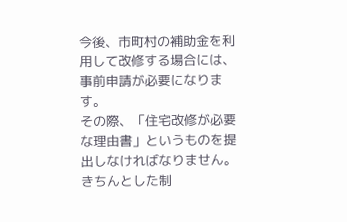今後、市町村の補助金を利用して改修する場合には、事前申請が必要になります。
その際、「住宅改修が必要な理由書」というものを提出しなければなりません。
きちんとした制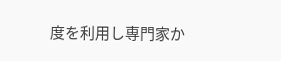度を利用し専門家か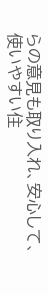らの意見も取り入れ、安心して、
使いやすい住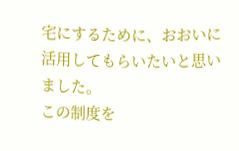宅にするために、おおいに活用してもらいたいと思いました。
この制度を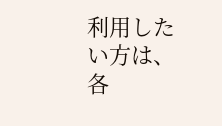利用したい方は、各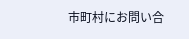市町村にお問い合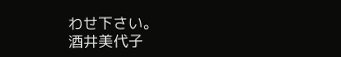わせ下さい。
酒井美代子